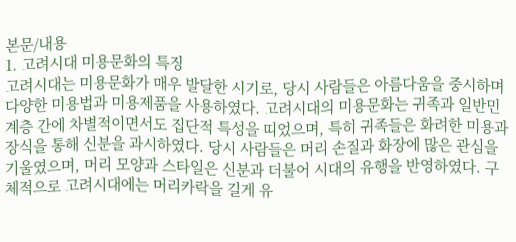본문/내용
1. 고려시대 미용문화의 특징
고려시대는 미용문화가 매우 발달한 시기로, 당시 사람들은 아름다움을 중시하며 다양한 미용법과 미용제품을 사용하였다. 고려시대의 미용문화는 귀족과 일반민 계층 간에 차별적이면서도 집단적 특성을 띠었으며, 특히 귀족들은 화려한 미용과 장식을 통해 신분을 과시하였다. 당시 사람들은 머리 손질과 화장에 많은 관심을 기울였으며, 머리 모양과 스타일은 신분과 더불어 시대의 유행을 반영하였다. 구체적으로 고려시대에는 머리카락을 길게 유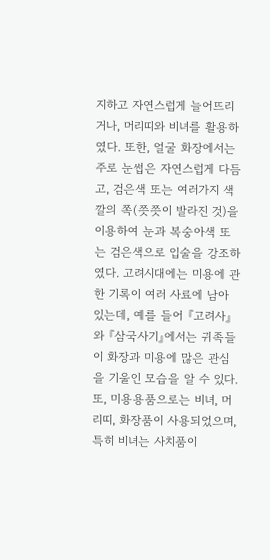지하고 자연스럽게 늘어뜨리거나, 머리띠와 비녀를 활용하였다. 또한, 얼굴 화장에서는 주로 눈썹은 자연스럽게 다듬고, 검은색 또는 여러가지 색깔의 쪽(쯧쯧이 발라진 것)을 이용하여 눈과 복숭아색 또는 검은색으로 입술을 강조하였다. 고려시대에는 미용에 관한 기록이 여러 사료에 남아 있는데, 예를 들어 『고려사』와 『삼국사기』에서는 귀족들이 화장과 미용에 많은 관심을 기울인 모습을 알 수 있다. 또, 미용용품으로는 비녀, 머리띠, 화장품이 사용되었으며, 특히 비녀는 사치품이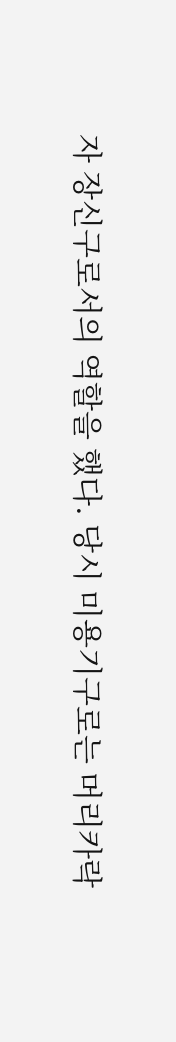자 장신구로서의 역할을 했다. 당시 미용기구로는 머리카락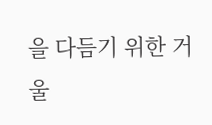을 다듬기 위한 거울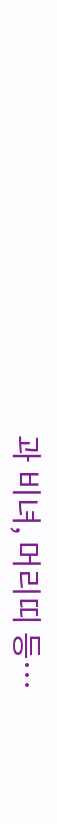과 비녀, 머리띠 등…